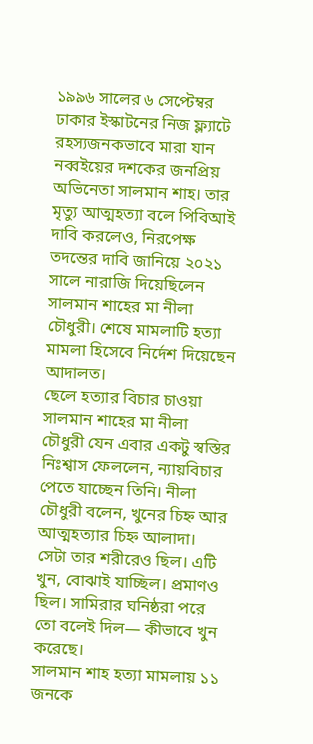১৯৯৬ সালের ৬ সেপ্টেম্বর ঢাকার ইস্কাটনের নিজ ফ্ল্যাটে রহস্যজনকভাবে মারা যান নব্বইয়ের দশকের জনপ্রিয় অভিনেতা সালমান শাহ। তার মৃত্যু আত্মহত্যা বলে পিবিআই দাবি করলেও, নিরপেক্ষ তদন্তের দাবি জানিয়ে ২০২১ সালে নারাজি দিয়েছিলেন সালমান শাহের মা নীলা চৌধুরী। শেষে মামলাটি হত্যা মামলা হিসেবে নির্দেশ দিয়েছেন আদালত।
ছেলে হত্যার বিচার চাওয়া সালমান শাহের মা নীলা চৌধুরী যেন এবার একটু স্বস্তির নিঃশ্বাস ফেললেন, ন্যায়বিচার পেতে যাচ্ছেন তিনি। নীলা চৌধুরী বলেন, খুনের চিহ্ন আর আত্মহত্যার চিহ্ন আলাদা। সেটা তার শরীরেও ছিল। এটি খুন, বোঝাই যাচ্ছিল। প্রমাণও ছিল। সামিরার ঘনিষ্ঠরা পরে তো বলেই দিল— কীভাবে খুন করেছে।
সালমান শাহ হত্যা মামলায় ১১ জনকে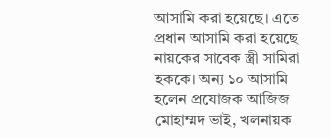আসামি করা হয়েছে। এতে প্রধান আসামি করা হয়েছে নায়কের সাবেক স্ত্রী সামিরা হককে। অন্য ১০ আসামি হলেন প্রযোজক আজিজ মোহাম্মদ ভাই, খলনায়ক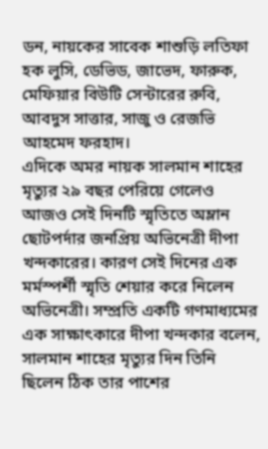ডন, নায়কের সাবেক শাশুড়ি লতিফা হক লুসি, ডেভিড, জাভেদ, ফারুক, মেফিয়ার বিউটি সেন্টারের রুবি, আবদুস সাত্তার, সাজু ও রেজভি আহমেদ ফরহাদ।
এদিকে অমর নায়ক সালমান শাহের মৃত্যুর ২৯ বছর পেরিয়ে গেলেও আজও সেই দিনটি স্মৃতিতে অম্লান ছোটপর্দার জনপ্রিয় অভিনেত্রী দীপা খন্দকারের। কারণ সেই দিনের এক মর্মস্পর্শী স্মৃতি শেয়ার করে নিলেন অভিনেত্রী। সম্প্রতি একটি গণমাধ্যমের এক সাক্ষাৎকারে দীপা খন্দকার বলেন, সালমান শাহের মৃত্যুর দিন তিনি ছিলেন ঠিক তার পাশের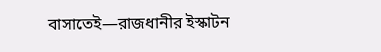বাসাতেই—রাজধানীর ইস্কাটন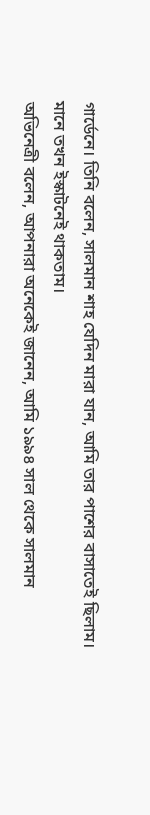গার্ডেনে। তিনি বলেন, সালমান শাহ যেদিন মারা যান, আমি তার পাশের বাসাতেই ছিলাম। মানে তখন ইস্কাটনেই থাকতাম।
অভিনেত্রী বলেন, আপনারা অনেকেই জানেন, আমি ১৯৯৪ সাল থেকে সালমান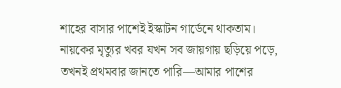শাহের বাসার পাশেই ইস্কাটন গার্ডেনে থাকতাম। নায়কের মৃত্যুর খবর যখন সব জায়গায় ছড়িয়ে পড়ে, তখনই প্রথমবার জানতে পারি—আমার পাশের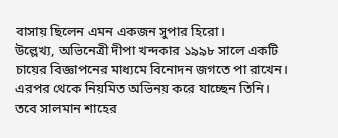বাসায় ছিলেন এমন একজন সুপার হিরো।
উল্লেখ্য, অভিনেত্রী দীপা খন্দকার ১৯৯৮ সালে একটি চায়ের বিজ্ঞাপনের মাধ্যমে বিনোদন জগতে পা রাখেন। এরপর থেকে নিয়মিত অভিনয় করে যাচ্ছেন তিনি। তবে সালমান শাহের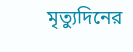মৃত্যুদিনের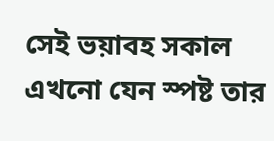সেই ভয়াবহ সকাল এখনো যেন স্পষ্ট তার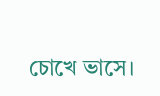চোখে ভাসে।